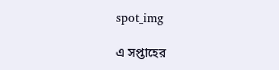spot_img

এ সপ্তাহের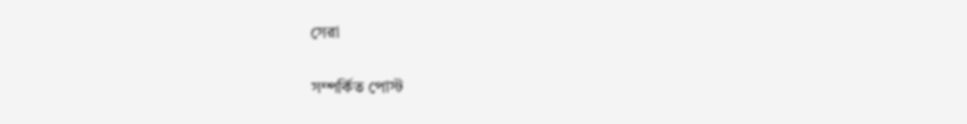সেরা

সম্পর্কিত পোস্ট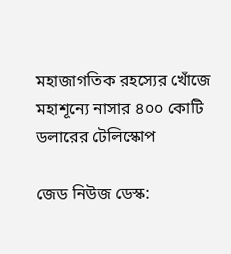মহাজাগতিক রহস্যের খোঁজে মহাশূন্যে নাসার ৪০০ কোটি ডলারের টেলিস্কোপ

জেড নিউজ ডেস্ক: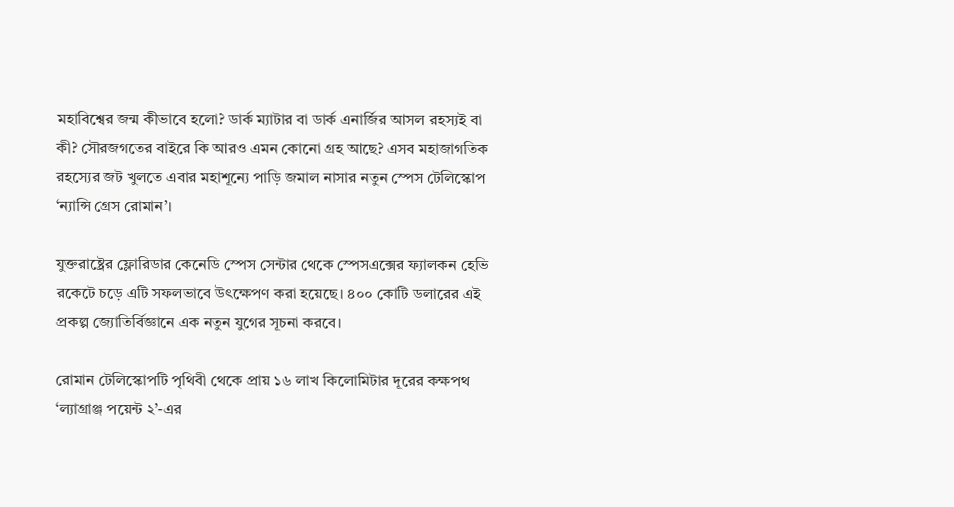মহাবিশ্বের জন্ম কীভাবে হলো? ডার্ক ম্যাটার বা ডার্ক এনার্জির আসল রহস্যই বা কী? সৌরজগতের বাইরে কি আরও এমন কোনো গ্রহ আছে? এসব মহাজাগতিক রহস্যের জট খুলতে এবার মহাশূন্যে পাড়ি জমাল নাসার নতুন স্পেস টেলিস্কোপ ‘ন্যান্সি গ্রেস রোমান’।

যুক্তরাষ্ট্রের ফ্লোরিডার কেনেডি স্পেস সেন্টার থেকে স্পেসএক্সের ফ্যালকন হেভি রকেটে চড়ে এটি সফলভাবে উৎক্ষেপণ করা হয়েছে। ৪০০ কোটি ডলারের এই প্রকল্প জ্যোতির্বিজ্ঞানে এক নতুন যুগের সূচনা করবে।

রোমান টেলিস্কোপটি পৃথিবী থেকে প্রায় ১৬ লাখ কিলোমিটার দূরের কক্ষপথ ‘ল্যাগ্রাঞ্জ পয়েন্ট ২’-এর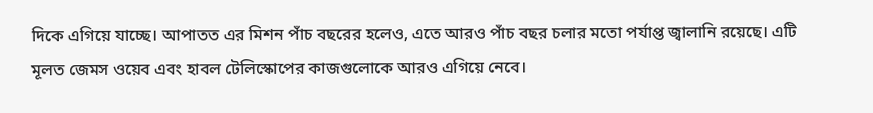দিকে এগিয়ে যাচ্ছে। আপাতত এর মিশন পাঁচ বছরের হলেও, এতে আরও পাঁচ বছর চলার মতো পর্যাপ্ত জ্বালানি রয়েছে। এটি মূলত জেমস ওয়েব এবং হাবল টেলিস্কোপের কাজগুলোকে আরও এগিয়ে নেবে।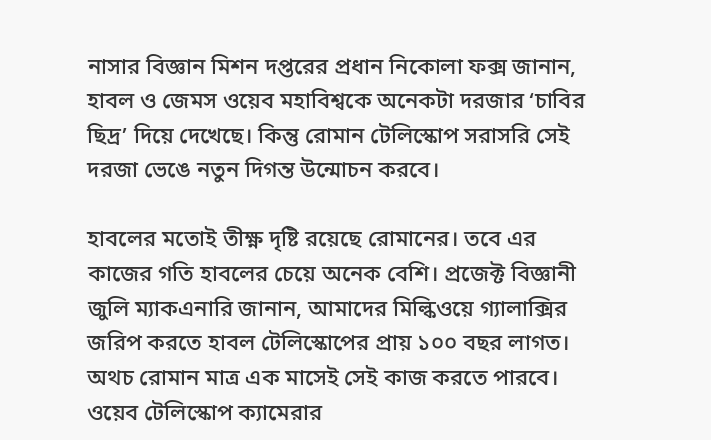নাসার বিজ্ঞান মিশন দপ্তরের প্রধান নিকোলা ফক্স জানান, হাবল ও জেমস ওয়েব মহাবিশ্বকে অনেকটা দরজার ‘চাবির ছিদ্র’ দিয়ে দেখেছে। কিন্তু রোমান টেলিস্কোপ সরাসরি সেই দরজা ভেঙে নতুন দিগন্ত উন্মোচন করবে।

হাবলের মতোই তীক্ষ্ণ দৃষ্টি রয়েছে রোমানের। তবে এর কাজের গতি হাবলের চেয়ে অনেক বেশি। প্রজেক্ট বিজ্ঞানী জুলি ম্যাকএনারি জানান, আমাদের মিল্কিওয়ে গ্যালাক্সির জরিপ করতে হাবল টেলিস্কোপের প্রায় ১০০ বছর লাগত। অথচ রোমান মাত্র এক মাসেই সেই কাজ করতে পারবে। ওয়েব টেলিস্কোপ ক্যামেরার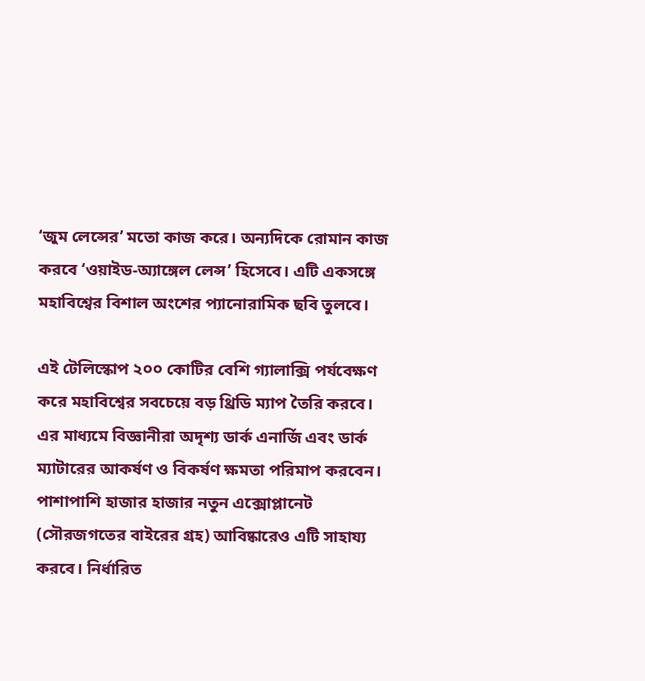‘জুম লেন্সের’ মতো কাজ করে। অন্যদিকে রোমান কাজ করবে ‘ওয়াইড-অ্যাঙ্গেল লেন্স’ হিসেবে। এটি একসঙ্গে মহাবিশ্বের বিশাল অংশের প্যানোরামিক ছবি তুলবে।

এই টেলিস্কোপ ২০০ কোটির বেশি গ্যালাক্সি পর্যবেক্ষণ করে মহাবিশ্বের সবচেয়ে বড় থ্রিডি ম্যাপ তৈরি করবে। এর মাধ্যমে বিজ্ঞানীরা অদৃশ্য ডার্ক এনার্জি এবং ডার্ক ম্যাটারের আকর্ষণ ও বিকর্ষণ ক্ষমতা পরিমাপ করবেন। পাশাপাশি হাজার হাজার নতুন এক্সোপ্লানেট (সৌরজগতের বাইরের গ্রহ) আবিষ্কারেও এটি সাহায্য করবে। নির্ধারিত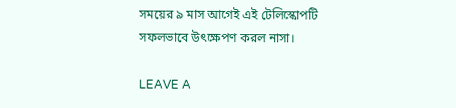সময়ের ৯ মাস আগেই এই টেলিস্কোপটি সফলভাবে উৎক্ষেপণ করল নাসা।

LEAVE A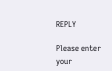REPLY

Please enter your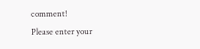comment!
Please enter your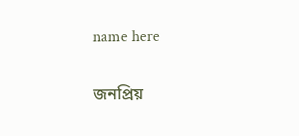name here

জনপ্রিয়